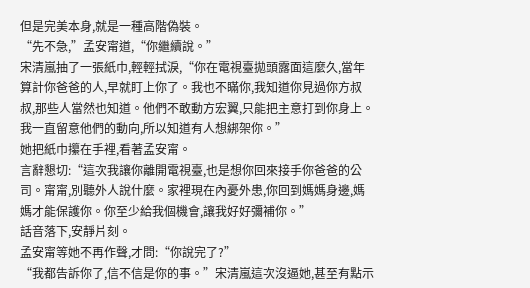但是完美本身,就是一種高階偽裝。
“先不急,”孟安甯道,“你繼續說。”
宋清嵐抽了一張紙巾,輕輕拭淚,“你在電視臺拋頭露面這麼久,當年算計你爸爸的人,早就盯上你了。我也不瞞你,我知道你見過你方叔叔,那些人當然也知道。他們不敢動方宏翼,只能把主意打到你身上。我一直留意他們的動向,所以知道有人想綁架你。”
她把紙巾攥在手裡,看著孟安甯。
言辭懇切:“這次我讓你離開電視臺,也是想你回來接手你爸爸的公司。甯甯,別聽外人說什麼。家裡現在內憂外患,你回到媽媽身邊,媽媽才能保護你。你至少給我個機會,讓我好好彌補你。”
話音落下,安靜片刻。
孟安甯等她不再作聲,才問:“你說完了?”
“我都告訴你了,信不信是你的事。”宋清嵐這次沒逼她,甚至有點示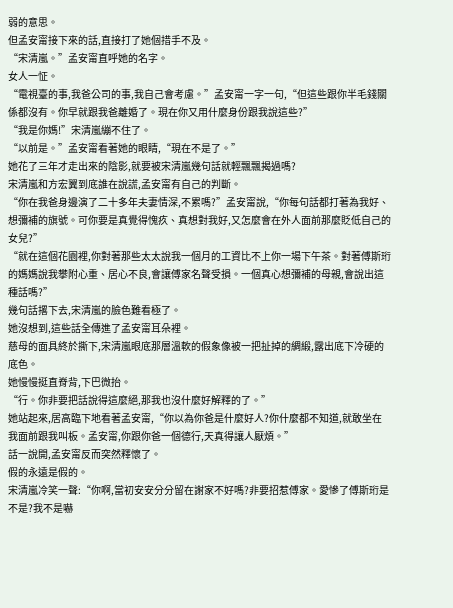弱的意思。
但孟安甯接下來的話,直接打了她個措手不及。
“宋清嵐。”孟安甯直呼她的名字。
女人一怔。
“電視臺的事,我爸公司的事,我自己會考慮。”孟安甯一字一句,“但這些跟你半毛錢關係都沒有。你早就跟我爸離婚了。現在你又用什麼身份跟我說這些?”
“我是你媽!”宋清嵐繃不住了。
“以前是。”孟安甯看著她的眼睛,“現在不是了。”
她花了三年才走出來的陰影,就要被宋清嵐幾句話就輕飄飄揭過嗎?
宋清嵐和方宏翼到底誰在說謊,孟安甯有自己的判斷。
“你在我爸身邊演了二十多年夫妻情深,不累嗎?”孟安甯說,“你每句話都打著為我好、想彌補的旗號。可你要是真覺得愧疚、真想對我好,又怎麼會在外人面前那麼貶低自己的女兒?”
“就在這個花園裡,你對著那些太太說我一個月的工資比不上你一場下午茶。對著傅斯珩的媽媽說我攀附心重、居心不良,會讓傅家名聲受損。一個真心想彌補的母親,會說出這種話嗎?”
幾句話撂下去,宋清嵐的臉色難看極了。
她沒想到,這些話全傳進了孟安甯耳朵裡。
慈母的面具終於撕下,宋清嵐眼底那層溫軟的假象像被一把扯掉的綢緞,露出底下冷硬的底色。
她慢慢挺直脊背,下巴微抬。
“行。你非要把話說得這麼絕,那我也沒什麼好解釋的了。”
她站起來,居高臨下地看著孟安甯,“你以為你爸是什麼好人?你什麼都不知道,就敢坐在我面前跟我叫板。孟安甯,你跟你爸一個德行,天真得讓人厭煩。”
話一說開,孟安甯反而突然釋懷了。
假的永遠是假的。
宋清嵐冷笑一聲:“你啊,當初安安分分留在謝家不好嗎?非要招惹傅家。愛慘了傅斯珩是不是?我不是嚇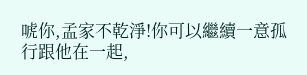唬你,孟家不乾淨!你可以繼續一意孤行跟他在一起,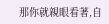那你就親眼看著,自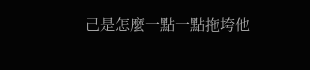己是怎麼一點一點拖垮他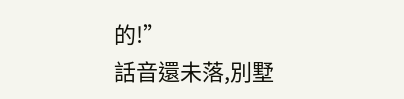的!”
話音還未落,別墅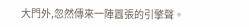大門外,忽然傳來一陣囂張的引擎聲。